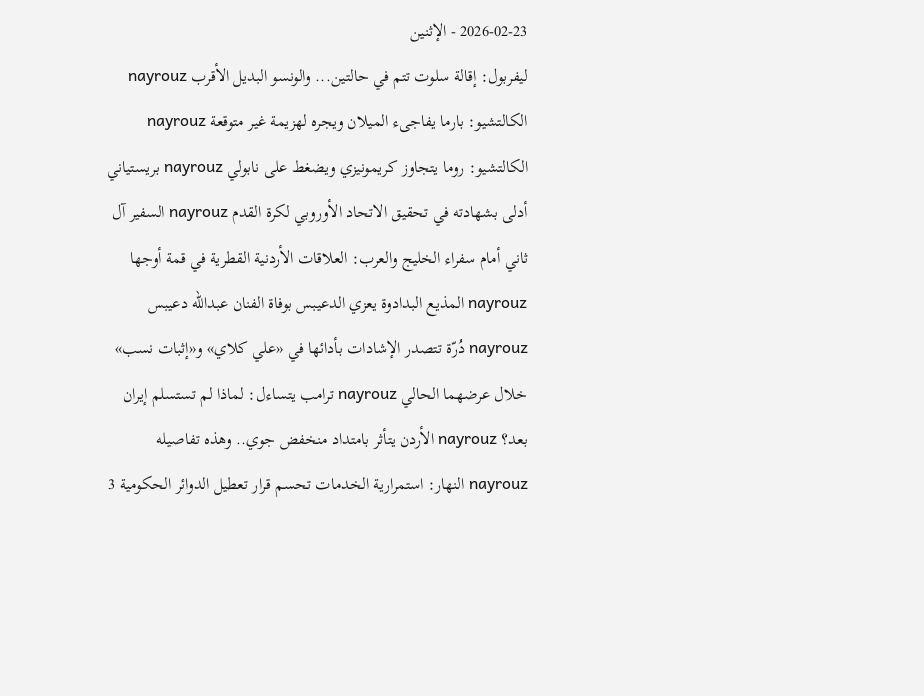2026-02-23 - الإثنين
ليفربول: إقالة سلوت تتم في حالتين... والونسو البديل الأقرب nayrouz الكالتشيو: بارما يفاجىء الميلان ويجره لهزيمة غير متوقعة nayrouz الكالتشيو: روما يتجاوز كريمونيزي ويضغط على نابولي nayrouz بريستياني أدلى بشهادته في تحقيق الاتحاد الأوروبي لكرة القدم nayrouz السفير آل ثاني أمام سفراء الخليج والعرب: العلاقات الأردنية القطرية في قمة أوجها nayrouz المذيع البدادوة يعزي الدعيبس بوفاة الفنان عبدالله دعيبس nayrouz دُرّة تتصدر الإشادات بأدائها في «علي كلاي» و«إثبات نسب» خلال عرضهما الحالي nayrouz ترامب يتساءل: لماذا لم تستسلم إيران بعد؟ nayrouz الأردن يتأثر بامتداد منخفض جوي.. وهذه تفاصيله nayrouz النهار: استمرارية الخدمات تحسم قرار تعطيل الدوائر الحكومية 3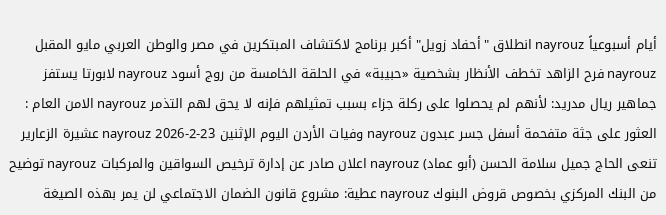أيام أسبوعياً nayrouz انطلاق "أحفاد زويل" أكبر برنامج لاكتشاف المبتكرين في مصر والوطن العربي مايو المقبل nayrouz فرح الزاهد تخطف الأنظار بشخصية «حبيبة» في الحلقة الخامسة من روج أسود nayrouz لابورتا يستفز جماهير ريال مدريد: لأنهم لم يحصلوا على ركلة جزاء بسبب تمثيلهم فإنه لا يحق لهم التذمر nayrouz الامن العام : العثور على جثة متفحمة أسفل جسر عبدون nayrouz وفيات الأردن اليوم الإثنين 23-2-2026 nayrouz عشيرة الزعارير تنعى الحاج جميل سلامة الحسن (أبو عماد) nayrouz اعلان صادر عن إدارة ترخيص السواقين والمركبات nayrouz توضيح من البنك المركزي بخصوص قروض البنوك nayrouz عطية: مشروع قانون الضمان الاجتماعي لن يمر بهذه الصيغة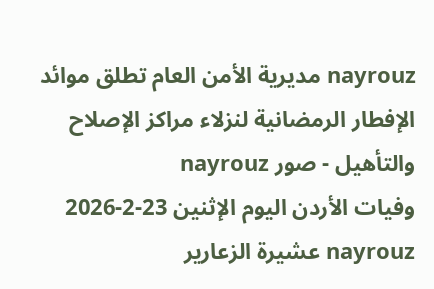nayrouz مديرية الأمن العام تطلق موائد الإفطار الرمضانية لنزلاء مراكز الإصلاح والتأهيل - صور nayrouz
وفيات الأردن اليوم الإثنين 23-2-2026 nayrouz عشيرة الزعارير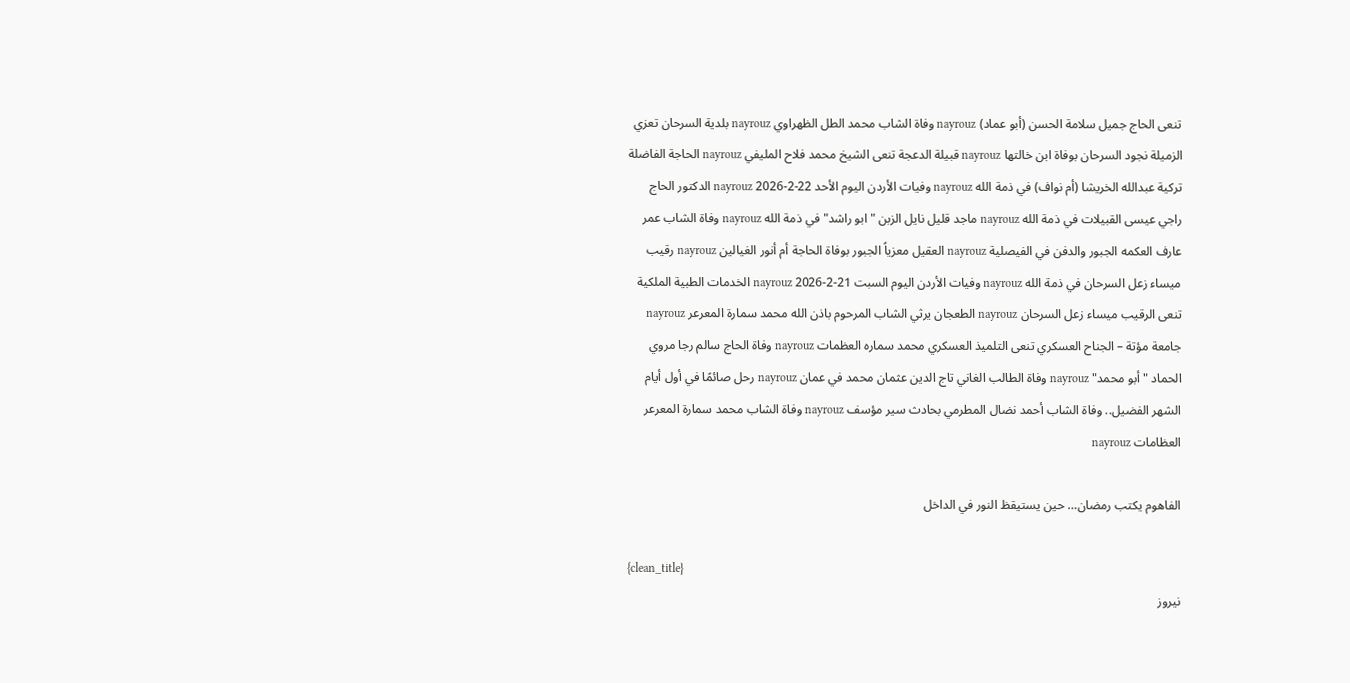تنعى الحاج جميل سلامة الحسن (أبو عماد) nayrouz وفاة الشاب محمد الطل الظهراوي nayrouz بلدية السرحان تعزي الزميلة نجود السرحان بوفاة ابن خالتها nayrouz قبيلة الدعجة تنعى الشيخ محمد فلاح المليفي nayrouz الحاجة الفاضلة تركية عبدالله الخريشا (أم نواف) في ذمة الله nayrouz وفيات الأردن اليوم الأحد 22-2-2026 nayrouz الدكتور الحاج راجي عيسى القبيلات في ذمة الله nayrouz ماجد قليل نايل الزبن "ابو راشد" في ذمة الله nayrouz وفاة الشاب عمر عارف العكمه الجبور والدفن في الفيصلية nayrouz العقيل معزياً الجبور بوفاة الحاجة أم أنور الغيالين nayrouz رقيب ميساء زعل السرحان في ذمة الله nayrouz وفيات الأردن اليوم السبت 21-2-2026 nayrouz الخدمات الطبية الملكية تنعى الرقيب ميساء زعل السرحان nayrouz الطعجان يرثي الشاب المرحوم باذن الله محمد سمارة المعرعر nayrouz جامعة مؤتة – الجناح العسكري تنعى التلميذ العسكري محمد سماره العظمات nayrouz وفاة الحاج سالم رجا مروي الحماد "أبو محمد" nayrouz وفاة الطالب الغاني تاج الدين عثمان محمد في عمان nayrouz رحل صائمًا في أول أيام الشهر الفضيل.. وفاة الشاب أحمد نضال المطرمي بحادث سير مؤسف nayrouz وفاة الشاب محمد سمارة المعرعر العظامات nayrouz

الفاهوم يكتب رمضان… حين يستيقظ النور في الداخل

{clean_title}
نيروز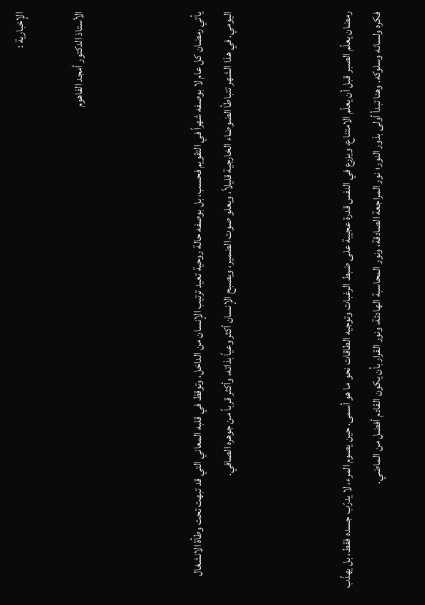الإخبارية :

الأستاذ الدكتور أمجد الفاهوم



يأتي رمضان كل عام لا بوصفه شهراً في التقويم فحسب، بل بوصفه حالة روحية تعيد ترتيب الإنسان من الداخل، وتوقظ في قلبه المعاني التي قد تبهت تحت وطأة الانشغال اليومي. في هذا الشهر تتباطأ الضوضاء الخارجية قليلاً، ويعلو صوت الضمير، ويصبح الإنسان أكثر وعياً بذاته، وأكثر قرباً من جوهره الصافي.



رمضان يعلّم الصبر قبل أن يعلّم الامتناع، ويزرع في النفس قدرة عجيبة على ضبط الرغبات وتوجيه الطاقات نحو ما هو أسمى. حين يصوم المرء، لا يدرّب جسده فقط، بل يهذّب فكره ولسانه وسلوكه. وهنا تبدأ أولى بذور النور؛ نور المراجعة الصادقة، ونور المحاسبة الهادئة، ونور القرار بأن يكون القادم أفضل من الماضي.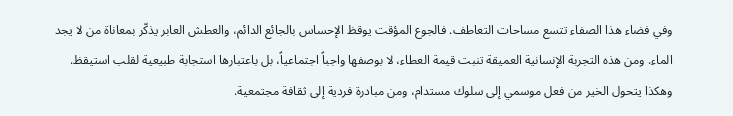وفي فضاء هذا الصفاء تتسع مساحات التعاطف. فالجوع المؤقت يوقظ الإحساس بالجائع الدائم، والعطش العابر يذكّر بمعاناة من لا يجد الماء. ومن هذه التجربة الإنسانية العميقة تنبت قيمة العطاء، لا بوصفها واجباً اجتماعياً، بل باعتبارها استجابة طبيعية لقلب استيقظ. وهكذا يتحول الخير من فعل موسمي إلى سلوك مستدام، ومن مبادرة فردية إلى ثقافة مجتمعية.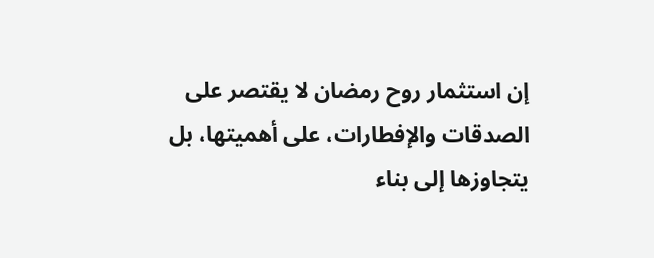إن استثمار روح رمضان لا يقتصر على الصدقات والإفطارات، على أهميتها، بل يتجاوزها إلى بناء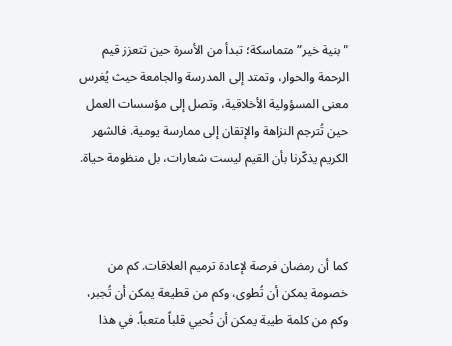"بنية خير” متماسكة؛ تبدأ من الأسرة حين تتعزز قيم الرحمة والحوار، وتمتد إلى المدرسة والجامعة حيث يُغرس معنى المسؤولية الأخلاقية، وتصل إلى مؤسسات العمل حين تُترجم النزاهة والإتقان إلى ممارسة يومية. فالشهر الكريم يذكّرنا بأن القيم ليست شعارات، بل منظومة حياة.



كما أن رمضان فرصة لإعادة ترميم العلاقات. كم من خصومة يمكن أن تُطوى، وكم من قطيعة يمكن أن تُجبر، وكم من كلمة طيبة يمكن أن تُحيي قلباً متعباً. في هذا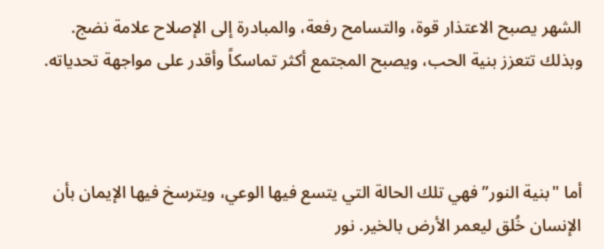الشهر يصبح الاعتذار قوة، والتسامح رفعة، والمبادرة إلى الإصلاح علامة نضج. وبذلك تتعزز بنية الحب، ويصبح المجتمع أكثر تماسكاً وأقدر على مواجهة تحدياته.



أما "بنية النور” فهي تلك الحالة التي يتسع فيها الوعي، ويترسخ فيها الإيمان بأن الإنسان خُلق ليعمر الأرض بالخير. نور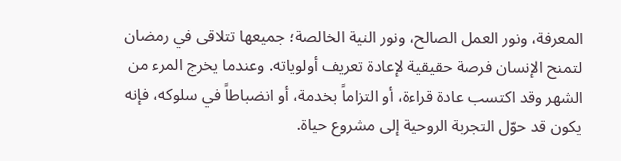المعرفة، ونور العمل الصالح، ونور النية الخالصة؛ جميعها تتلاقى في رمضان لتمنح الإنسان فرصة حقيقية لإعادة تعريف أولوياته. وعندما يخرج المرء من الشهر وقد اكتسب عادة قراءة، أو التزاماً بخدمة، أو انضباطاً في سلوكه، فإنه يكون قد حوّل التجربة الروحية إلى مشروع حياة.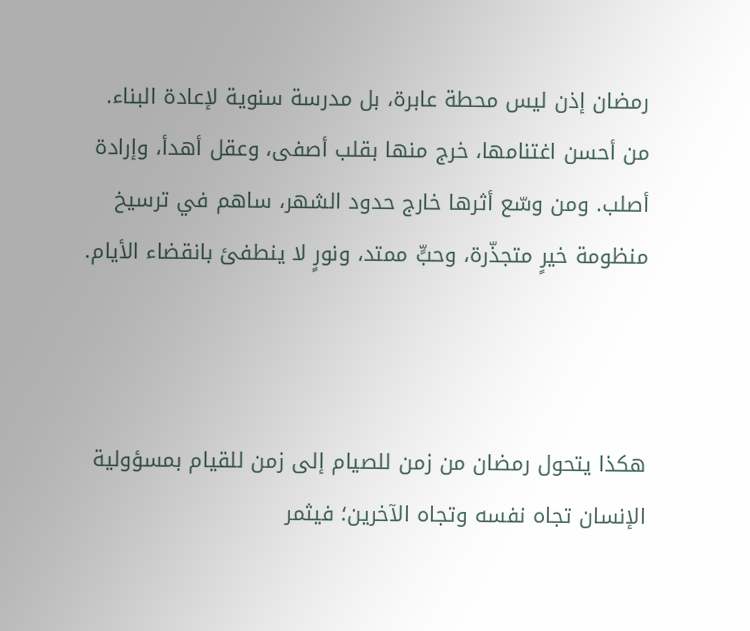رمضان إذن ليس محطة عابرة، بل مدرسة سنوية لإعادة البناء. من أحسن اغتنامها، خرج منها بقلب أصفى، وعقل أهدأ، وإرادة أصلب. ومن وسّع أثرها خارج حدود الشهر، ساهم في ترسيخ منظومة خيرٍ متجذّرة، وحبٍّ ممتد، ونورٍ لا ينطفئ بانقضاء الأيام.



هكذا يتحول رمضان من زمن للصيام إلى زمن للقيام بمسؤولية الإنسان تجاه نفسه وتجاه الآخرين؛ فيثمر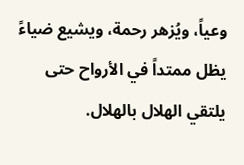وعياً، ويُزهر رحمة، ويشيع ضياءً يظل ممتداً في الأرواح حتى يلتقي الهلال بالهلال.